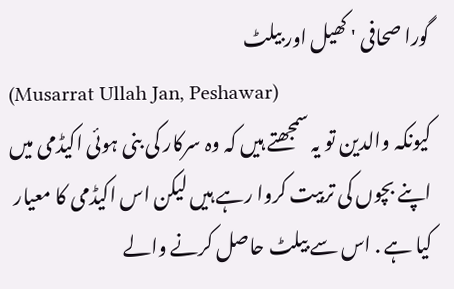گورا صحافی ' کھیل اور بیلٹ
(Musarrat Ullah Jan, Peshawar)
کیونکہ والدین تو یہ سمجھتے ہیں کہ وہ سرکار کی بنی ہوئی اکیڈمی میں اپنے بچوں کی تربیت کروا رہے ہیں لیکن اس اکیڈمی کا معیار کیا ہے . اس سے بیلٹ حاصل کرنے والے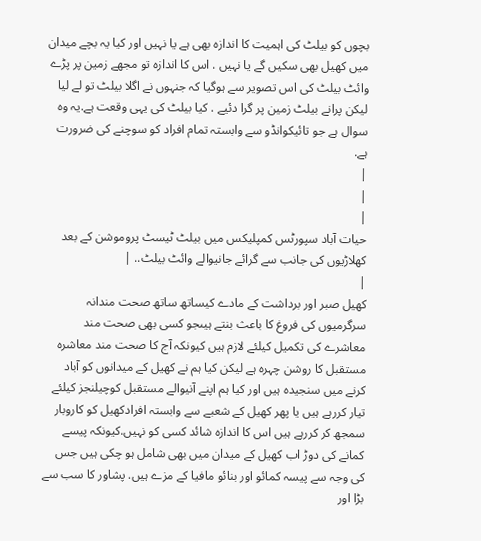بچوں کو بیلٹ کی اہمیت کا اندازہ بھی ہے یا نہیں اور کیا یہ بچے میدان میں کھیل بھی سکیں گے یا نہیں . اس کا اندازہ تو مجھے زمین پر پڑے وائٹ بیلٹ کی اس تصویر سے ہوگیا کہ جنہوں نے اگلا بیلٹ تو لے لیا لیکن پرانے بیلٹ زمین پر گرا دئیے . کیا بیلٹ کی یہی وقعت ہے.یہ وہ سوال ہے جو تائیکوانڈو سے وابستہ تمام افراد کو سوچنے کی ضرورت ہے.
|
|
|
حیات آباد سپورٹس کمپلیکس میں بیلٹ ٹیسٹ پروموشن کے بعد کھلاڑیوں کی جانب سے گرائے جانیوالے وائٹ بیلٹ.. |
|
کھیل صبر اور برداشت کے مادے کیساتھ ساتھ صحت مندانہ سرگرمیوں کی فروغ کا باعث بنتے ہیںجو کسی بھی صحت مند معاشرے کی تکمیل کیلئے لازم ہیں کیونکہ آج کا صحت مند معاشرہ مستقبل کا روشن چہرہ ہے لیکن کیا ہم نے کھیل کے میدانوں کو آباد کرنے میں سنجیدہ ہیں اور کیا ہم اپنے آنیوالے مستقبل کوچیلنجز کیلئے تیار کررہے ہیں یا پھر کھیل کے شعبے سے وابستہ افرادکھیل کو کاروبار سمجھ کر کررہے ہیں اس کا اندازہ شائد کسی کو نہیں.کیونکہ پیسے کمانے کی دوڑ اب کھیل کے میدان میں بھی شامل ہو چکی ہیں جس کی وجہ سے پیسہ کمائو اور بنائو مافیا کے مزے ہیں. پشاور کا سب سے بڑا اور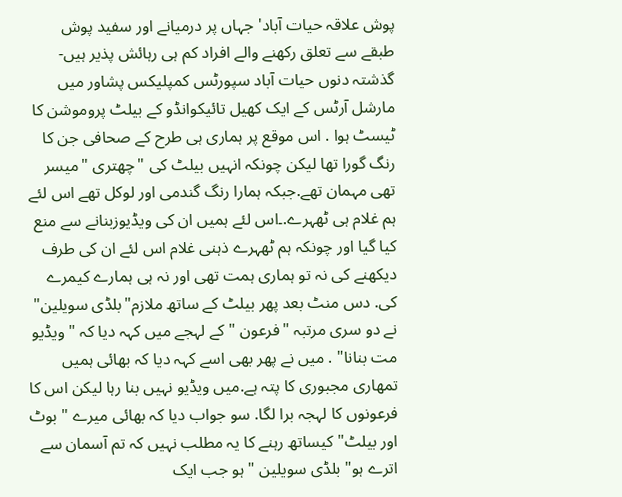پوش علاقہ حیات آباد' جہاں پر درمیانے اور سفید پوش طبقے سے تعلق رکھنے والے افراد کم ہی رہائش پذیر ہیں- گذشتہ دنوں حیات آباد سپورٹس کمپلیکس پشاور میں مارشل آرٹس کے ایک کھیل تائیکوانڈو کے بیلٹ پروموشن کا ٹیسٹ ہوا . اس موقع پر ہماری ہی طرح کے صحافی جن کا رنگ گورا تھا لیکن چونکہ انہیں بیلٹ کی "چھتری "میسر تھی مہمان تھے.جبکہ ہمارا رنگ گندمی اور لوکل تھے اس لئے ہم غلام ہی ٹھہرے.۔اس لئے ہمیں ان کی ویڈیوزبنانے سے منع کیا گیا اور چونکہ ہم ٹھہرے ذہنی غلام اس لئے ان کی طرف دیکھنے کی نہ تو ہماری ہمت تھی اور نہ ہی ہمارے کیمرے کی. دس منٹ بعد پھر بیلٹ کے ساتھ ملازم"بلڈی سویلین" نے دو سری مرتبہ "فرعون " کے لہجے میں کہہ دیا کہ "ویڈیو مت بنانا" . میں نے پھر بھی اسے کہہ دیا کہ بھائی ہمیں تمھاری مجبوری کا پتہ ہے.میں ویڈیو نہیں بنا رہا لیکن اس کا فرعونوں کا لہجہ برا لگا. سو جواب دیا کہ بھائی میرے " بوٹ اور بیلٹ" کیساتھ رہنے کا یہ مطلب نہیں کہ تم آسمان سے اترے ہو" بلڈی سویلین "ہو جب ایک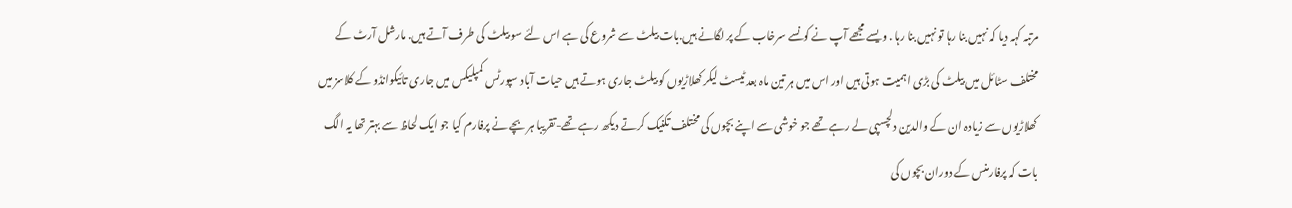مرتبہ کہہ دیا کہ نہیں بنا رہا تو نہیں بنا رہا . ویسے مجھے آپ نے کونسے سرخاب کے پر لگانے ہیں.بات بیلٹ سے شروع کی ہے اس لئے سو بیلٹ کی طرف آتے ہیں. مارشل آرٹ کے مختلف سٹائل میں بیلٹ کی بڑی اہمیت ہوتی ہیں اور اس میں ہر تین ماہ بعد ٹیسٹ لیکر کھلاڑیوں کو بیلٹ جاری ہوتے ہیں حیات آباد سپورٹس کمپلیکس میں جاری تائیکوانڈو کے کلاسز میں کھلاڑیوں سے زیادہ ان کے والدین دلچسپی لے رہے تھے جو خوشی سے اپنے بچوں کی مختلف تکنیک کرتے دیکھ رہے تھے-تقریبا ہر بچے نے پرفارم کیا جو ایک لحاظ سے بہتر تھا یہ الگ بات کہ پرفارمنس کے دوران بچوں کی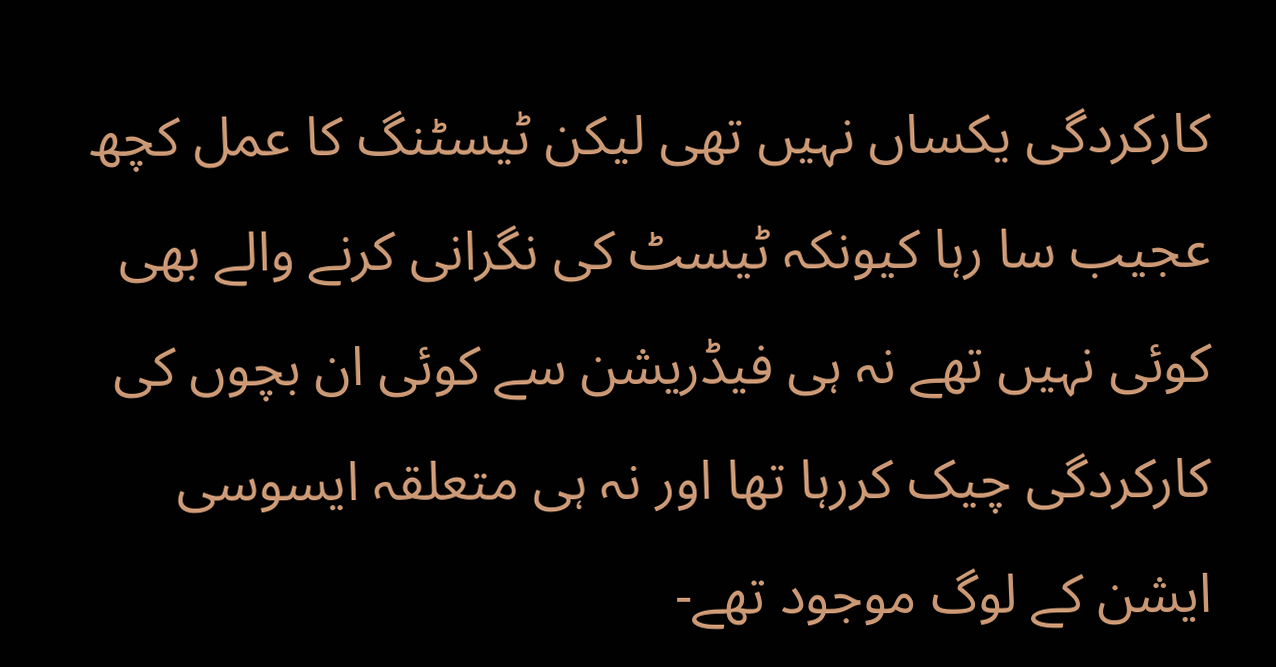کارکردگی یکساں نہیں تھی لیکن ٹیسٹنگ کا عمل کچھ عجیب سا رہا کیونکہ ٹیسٹ کی نگرانی کرنے والے بھی کوئی نہیں تھے نہ ہی فیڈریشن سے کوئی ان بچوں کی کارکردگی چیک کررہا تھا اور نہ ہی متعلقہ ایسوسی ایشن کے لوگ موجود تھے-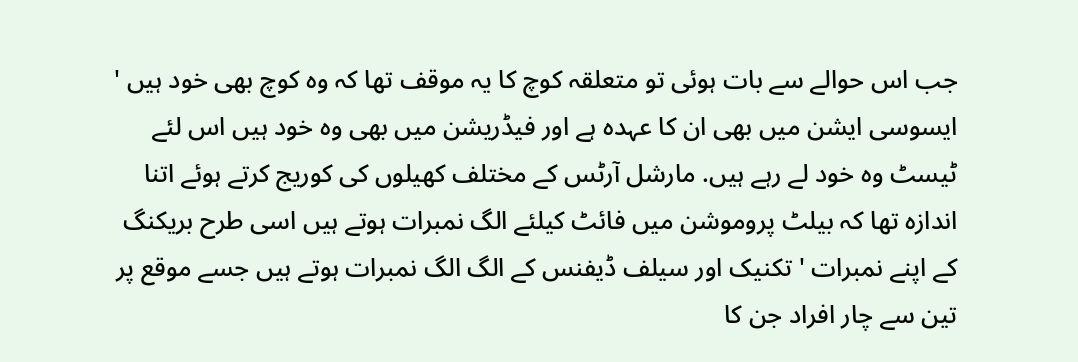جب اس حوالے سے بات ہوئی تو متعلقہ کوچ کا یہ موقف تھا کہ وہ کوچ بھی خود ہیں ' ایسوسی ایشن میں بھی ان کا عہدہ ہے اور فیڈریشن میں بھی وہ خود ہیں اس لئے ٹیسٹ وہ خود لے رہے ہیں. مارشل آرٹس کے مختلف کھیلوں کی کوریج کرتے ہوئے اتنا اندازہ تھا کہ بیلٹ پروموشن میں فائٹ کیلئے الگ نمبرات ہوتے ہیں اسی طرح بریکنگ کے اپنے نمبرات ' تکنیک اور سیلف ڈیفنس کے الگ الگ نمبرات ہوتے ہیں جسے موقع پر تین سے چار افراد جن کا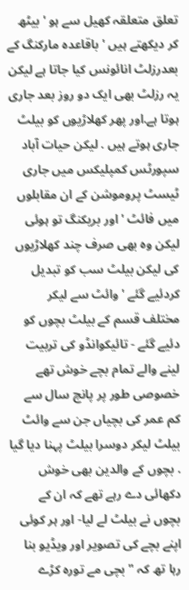تعلق متعلقہ کھیل سے ہو ' بیٹھ کر دیکھتے ہیں ' باقاعدہ مارکنگ کے بعدرزلٹ انائونس کیا جاتا ہے لیکن یہ رزلٹ بھی ایک دو روز بعد جاری ہوتا ہے.اور پھر کھلاڑیوں کو بیلٹ جاری ہوتے ہیں . لیکن حیات آباد سپورٹس کمپلیکس میں جاری ٹیسٹ پروموشن کے ان مقابلوں میں فائٹ ' اور بریکنگ تو ہوئی لیکن وہ بھی صرف چند کھلاڑیوں کی لیکن بیلٹ سب کو تبدیل کردئیے گئے ' وائٹ سے لیکر مختلف قسم کے بیلٹ بچوں کو دئیے گئے - تائیکوانڈو کی تربیت لینے والے تمام بچے خوش تھے خصوصی طور پر پانچ سال سے کم عمر کی بچیاں جن سے وائٹ بیلٹ لیکر دوسرا بیلٹ پہنا دیا گیا . بچوں کے والدین بھی خوش دکھائی دے رہے تھے کہ ان کے بچوں نے بیلٹ لے لیا- اور ہر کوئی اپنے بچے کی تصویر اور ویڈیو بنا رہا تھ کہ " بچی مے تورہ کڑے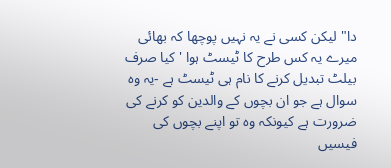دا" لیکن کسی نے یہ نہیں پوچھا کہ بھائی میرے یہ کس طرح کا ٹیسٹ ہوا ' کیا صرف بیلٹ تبدیل کرنے کا نام ہی ٹیسٹ ہے -یہ وہ سوال ہے جو ان بچوں کے والدین کو کرنے کی ضرورت ہے کیونکہ وہ تو اپنے بچوں کی فیسیں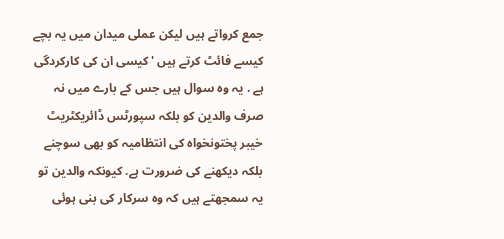جمع کرواتے ہیں لیکن عملی میدان میں یہ بچے کیسے فائٹ کرتے ہیں ' کیسی ان کی کارکردگی ہے . یہ وہ سوال ہیں جس کے بارے میں نہ صرف والدین کو بلکہ سپورٹس ڈائریکٹریٹ خیبر پختونخواہ کی انتظامیہ کو بھی سوچنے بلکہ دیکھنے کی ضرورت ہے. کیونکہ والدین تو یہ سمجھتے ہیں کہ وہ سرکار کی بنی ہوئی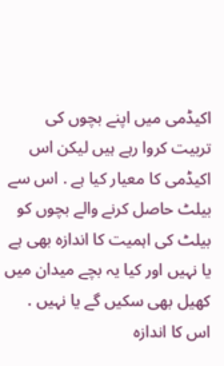اکیڈمی میں اپنے بچوں کی تربیت کروا رہے ہیں لیکن اس اکیڈمی کا معیار کیا ہے . اس سے بیلٹ حاصل کرنے والے بچوں کو بیلٹ کی اہمیت کا اندازہ بھی ہے یا نہیں اور کیا یہ بچے میدان میں کھیل بھی سکیں گے یا نہیں . اس کا اندازہ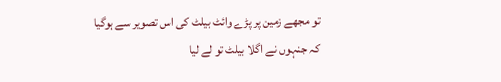تو مجھے زمین پر پڑے وائٹ بیلٹ کی اس تصویر سے ہوگیا کہ جنہوں نے اگلا بیلٹ تو لے لیا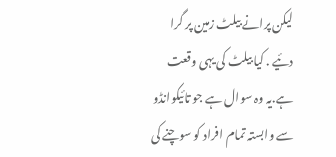لیکن پرانے بیلٹ زمین پر گرا دئیے . کیا بیلٹ کی یہی وقعت ہے.یہ وہ سوال ہے جو تائیکوانڈو سے وابستہ تمام افراد کو سوچنے کی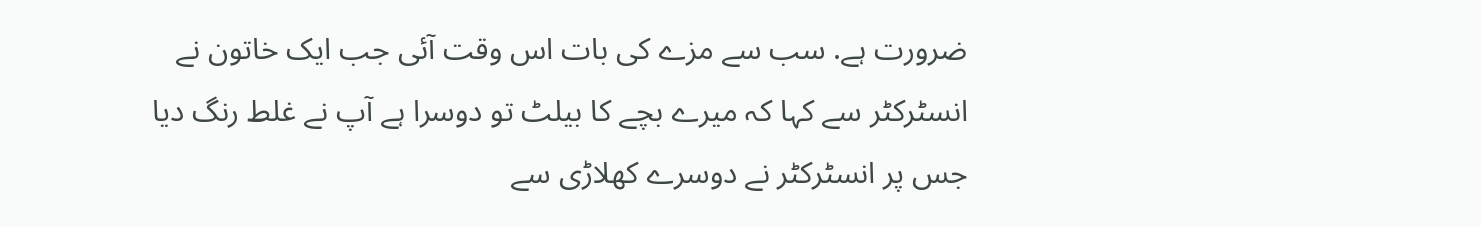ضرورت ہے. سب سے مزے کی بات اس وقت آئی جب ایک خاتون نے انسٹرکٹر سے کہا کہ میرے بچے کا بیلٹ تو دوسرا ہے آپ نے غلط رنگ دیا جس پر انسٹرکٹر نے دوسرے کھلاڑی سے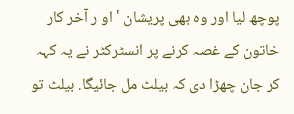پوچھ لیا اور وہ بھی پریشان ' او ر آخر کار خاتون کے غصہ کرنے پر انسٹرکٹر نے یہ کہہ کر جان چھڑا دی کہ بیلٹ مل جائیگا. بیلٹ تو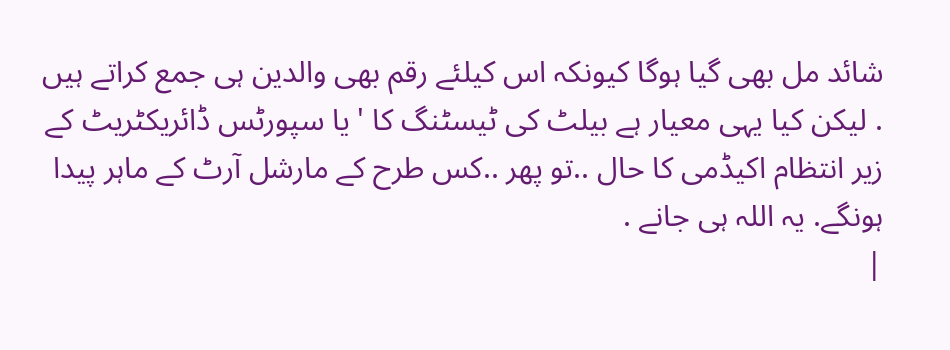شائد مل بھی گیا ہوگا کیونکہ اس کیلئے رقم بھی والدین ہی جمع کراتے ہیں . لیکن کیا یہی معیار ہے بیلٹ کی ٹیسٹنگ کا ' یا سپورٹس ڈائریکٹریٹ کے زیر انتظام اکیڈمی کا حال ..تو پھر ..کس طرح کے مارشل آرٹ کے ماہر پیدا ہونگے. یہ اللہ ہی جانے .
|